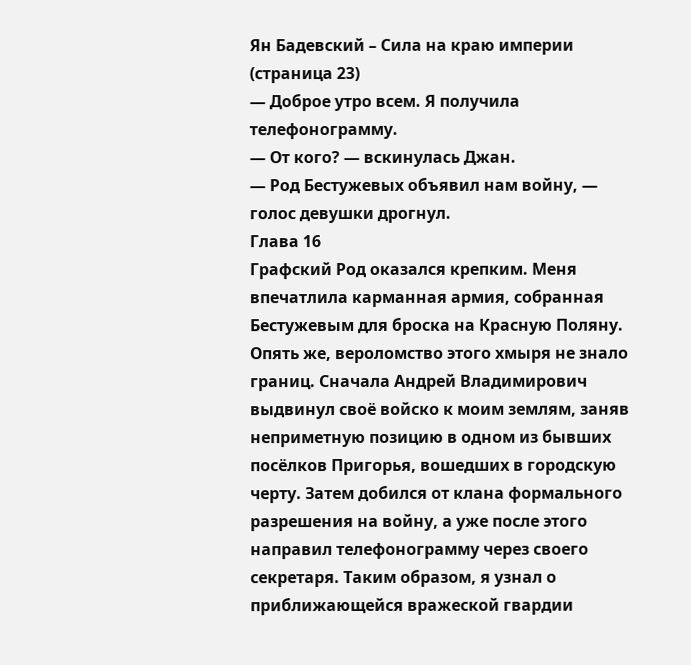Ян Бадевский – Сила на краю империи (страница 23)
— Доброе утро всем. Я получила телефонограмму.
— От кого? — вскинулась Джан.
— Род Бестужевых объявил нам войну, — голос девушки дрогнул.
Глава 16
Графский Род оказался крепким. Меня впечатлила карманная армия, собранная Бестужевым для броска на Красную Поляну. Опять же, вероломство этого хмыря не знало границ. Сначала Андрей Владимирович выдвинул своё войско к моим землям, заняв неприметную позицию в одном из бывших посёлков Пригорья, вошедших в городскую черту. Затем добился от клана формального разрешения на войну, а уже после этого направил телефонограмму через своего секретаря. Таким образом, я узнал о приближающейся вражеской гвардии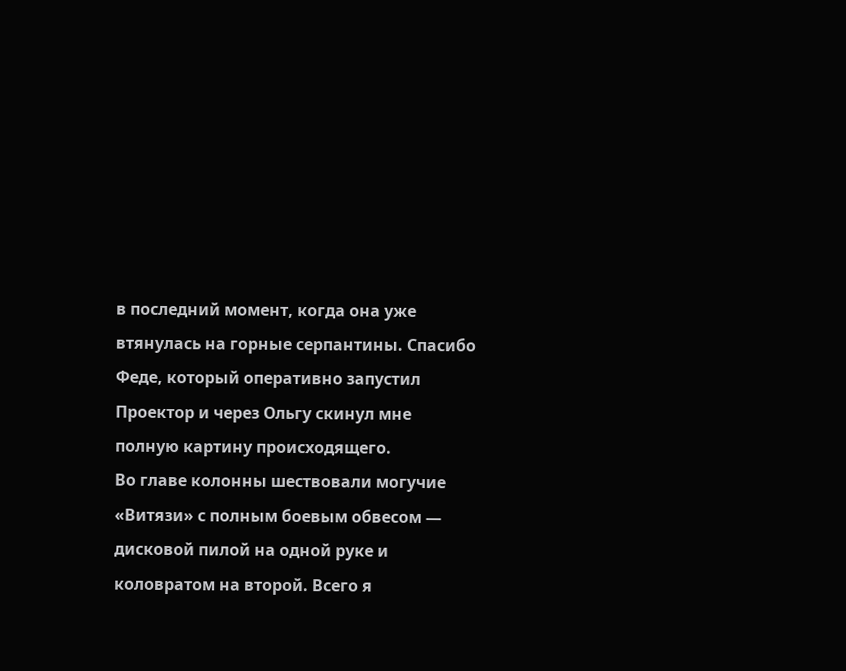в последний момент, когда она уже втянулась на горные серпантины. Спасибо Феде, который оперативно запустил Проектор и через Ольгу скинул мне полную картину происходящего.
Во главе колонны шествовали могучие «Витязи» с полным боевым обвесом — дисковой пилой на одной руке и коловратом на второй. Всего я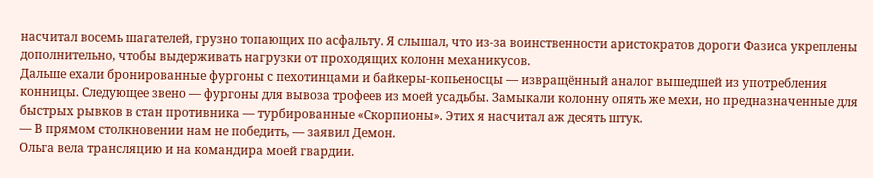насчитал восемь шагателей, грузно топающих по асфальту. Я слышал, что из-за воинственности аристократов дороги Фазиса укреплены дополнительно, чтобы выдерживать нагрузки от проходящих колонн механикусов.
Дальше ехали бронированные фургоны с пехотинцами и байкеры-копьеносцы — извращённый аналог вышедшей из употребления конницы. Следующее звено — фургоны для вывоза трофеев из моей усадьбы. Замыкали колонну опять же мехи, но предназначенные для быстрых рывков в стан противника — турбированные «Скорпионы». Этих я насчитал аж десять штук.
— В прямом столкновении нам не победить, — заявил Демон.
Ольга вела трансляцию и на командира моей гвардии.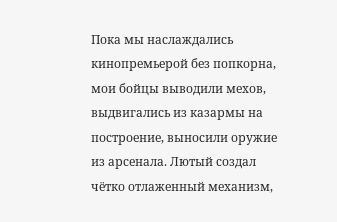Пока мы наслаждались кинопремьерой без попкорна, мои бойцы выводили мехов, выдвигались из казармы на построение, выносили оружие из арсенала. Лютый создал чётко отлаженный механизм,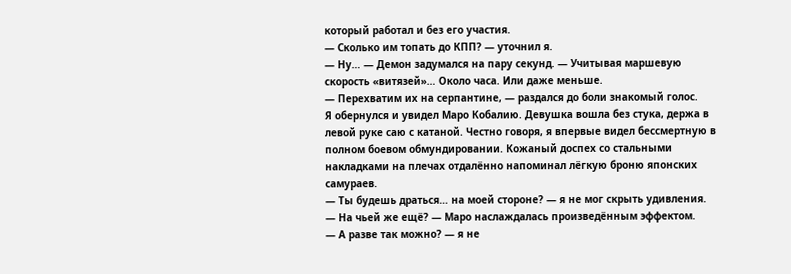который работал и без его участия.
— Сколько им топать до КПП? — уточнил я.
— Ну… — Демон задумался на пару секунд. — Учитывая маршевую скорость «витязей»… Около часа. Или даже меньше.
— Перехватим их на серпантине, — раздался до боли знакомый голос.
Я обернулся и увидел Маро Кобалию. Девушка вошла без стука, держа в левой руке саю с катаной. Честно говоря, я впервые видел бессмертную в полном боевом обмундировании. Кожаный доспех со стальными накладками на плечах отдалённо напоминал лёгкую броню японских самураев.
— Ты будешь драться… на моей стороне? — я не мог скрыть удивления.
— На чьей же ещё? — Маро наслаждалась произведённым эффектом.
— А разве так можно? — я не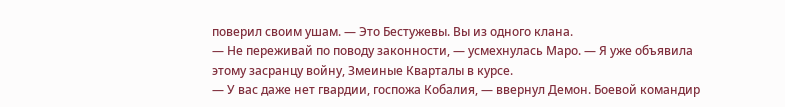поверил своим ушам. — Это Бестужевы. Вы из одного клана.
— Не переживай по поводу законности, — усмехнулась Маро. — Я уже объявила этому засранцу войну, Змеиные Кварталы в курсе.
— У вас даже нет гвардии, госпожа Кобалия, — ввернул Демон. Боевой командир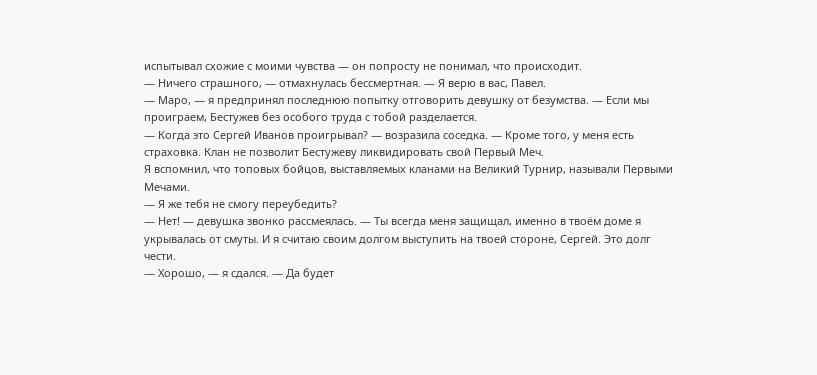испытывал схожие с моими чувства — он попросту не понимал, что происходит.
— Ничего страшного, — отмахнулась бессмертная. — Я верю в вас, Павел.
— Маро, — я предпринял последнюю попытку отговорить девушку от безумства. — Если мы проиграем, Бестужев без особого труда с тобой разделается.
— Когда это Сергей Иванов проигрывал? — возразила соседка. — Кроме того, у меня есть страховка. Клан не позволит Бестужеву ликвидировать свой Первый Меч.
Я вспомнил, что топовых бойцов, выставляемых кланами на Великий Турнир, называли Первыми Мечами.
— Я же тебя не смогу переубедить?
— Нет! — девушка звонко рассмеялась. — Ты всегда меня защищал, именно в твоём доме я укрывалась от смуты. И я считаю своим долгом выступить на твоей стороне, Сергей. Это долг чести.
— Хорошо, — я сдался. — Да будет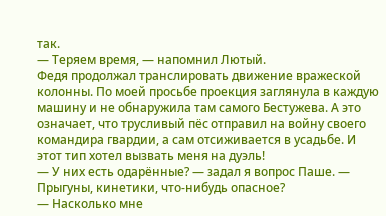так.
— Теряем время, — напомнил Лютый.
Федя продолжал транслировать движение вражеской колонны. По моей просьбе проекция заглянула в каждую машину и не обнаружила там самого Бестужева. А это означает, что трусливый пёс отправил на войну своего командира гвардии, а сам отсиживается в усадьбе. И этот тип хотел вызвать меня на дуэль!
— У них есть одарённые? — задал я вопрос Паше. — Прыгуны, кинетики, что-нибудь опасное?
— Насколько мне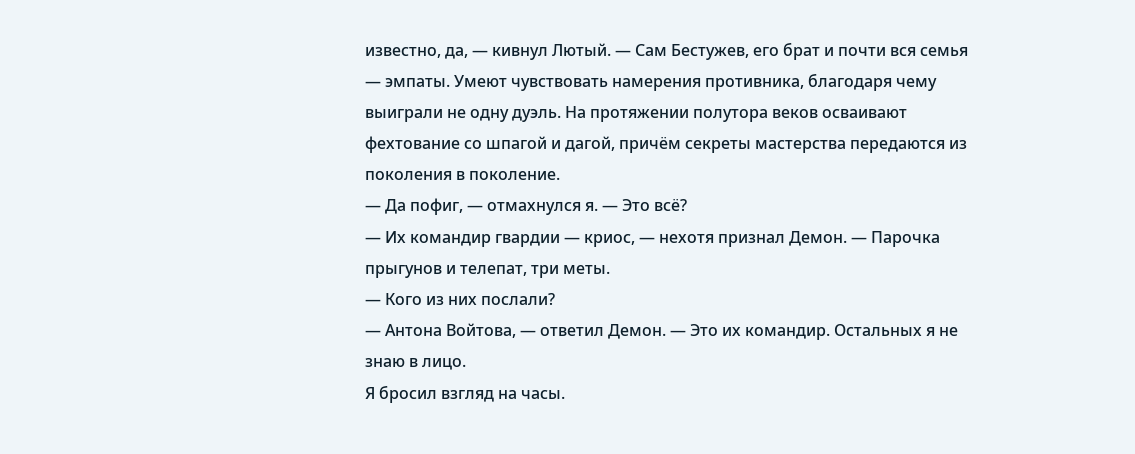известно, да, — кивнул Лютый. — Сам Бестужев, его брат и почти вся семья — эмпаты. Умеют чувствовать намерения противника, благодаря чему выиграли не одну дуэль. На протяжении полутора веков осваивают фехтование со шпагой и дагой, причём секреты мастерства передаются из поколения в поколение.
— Да пофиг, — отмахнулся я. — Это всё?
— Их командир гвардии — криос, — нехотя признал Демон. — Парочка прыгунов и телепат, три меты.
— Кого из них послали?
— Антона Войтова, — ответил Демон. — Это их командир. Остальных я не знаю в лицо.
Я бросил взгляд на часы.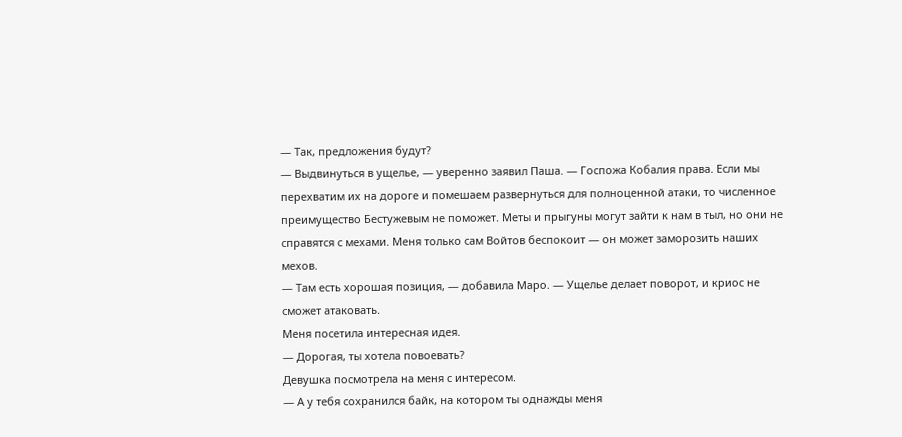— Так, предложения будут?
— Выдвинуться в ущелье, — уверенно заявил Паша. — Госпожа Кобалия права. Если мы перехватим их на дороге и помешаем развернуться для полноценной атаки, то численное преимущество Бестужевым не поможет. Меты и прыгуны могут зайти к нам в тыл, но они не справятся с мехами. Меня только сам Войтов беспокоит — он может заморозить наших мехов.
— Там есть хорошая позиция, — добавила Маро. — Ущелье делает поворот, и криос не сможет атаковать.
Меня посетила интересная идея.
— Дорогая, ты хотела повоевать?
Девушка посмотрела на меня с интересом.
— А у тебя сохранился байк, на котором ты однажды меня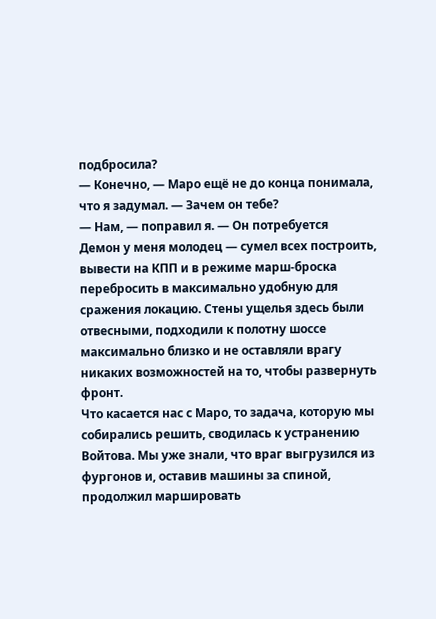подбросила?
— Конечно, — Маро ещё не до конца понимала, что я задумал. — Зачем он тебе?
— Нам, — поправил я. — Он потребуется
Демон у меня молодец — сумел всех построить, вывести на КПП и в режиме марш-броска перебросить в максимально удобную для сражения локацию. Стены ущелья здесь были отвесными, подходили к полотну шоссе максимально близко и не оставляли врагу никаких возможностей на то, чтобы развернуть фронт.
Что касается нас с Маро, то задача, которую мы собирались решить, сводилась к устранению Войтова. Мы уже знали, что враг выгрузился из фургонов и, оставив машины за спиной, продолжил маршировать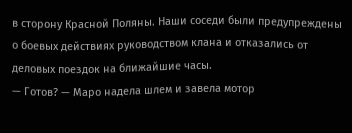в сторону Красной Поляны. Наши соседи были предупреждены о боевых действиях руководством клана и отказались от деловых поездок на ближайшие часы.
— Готов? — Маро надела шлем и завела мотор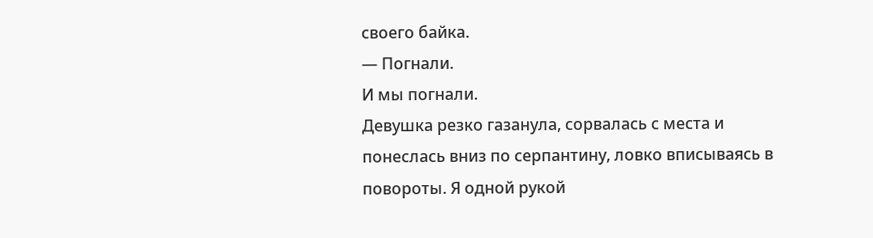своего байка.
— Погнали.
И мы погнали.
Девушка резко газанула, сорвалась с места и понеслась вниз по серпантину, ловко вписываясь в повороты. Я одной рукой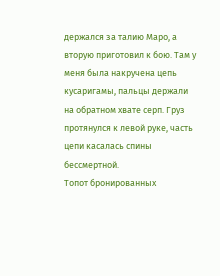держался за талию Маро, а вторую приготовил к бою. Там у меня была накручена цепь кусаригамы, пальцы держали на обратном хвате серп. Груз протянулся к левой руке, часть цепи касалась спины бессмертной.
Топот бронированных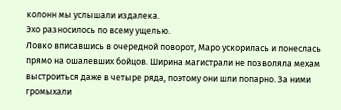колонн мы услышали издалека.
Эхо разносилось по всему ущелью.
Ловко вписавшись в очередной поворот, Маро ускорилась и понеслась прямо на ошалевших бойцов. Ширина магистрали не позволяла мехам выстроиться даже в четыре ряда, поэтому они шли попарно. За ними громыхали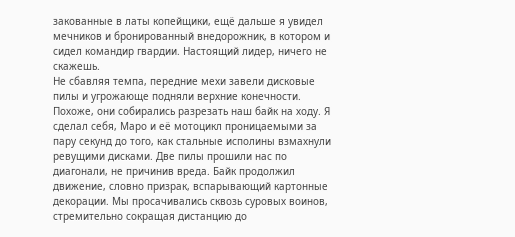закованные в латы копейщики, ещё дальше я увидел мечников и бронированный внедорожник, в котором и сидел командир гвардии. Настоящий лидер, ничего не скажешь.
Не сбавляя темпа, передние мехи завели дисковые пилы и угрожающе подняли верхние конечности. Похоже, они собирались разрезать наш байк на ходу. Я сделал себя, Маро и её мотоцикл проницаемыми за пару секунд до того, как стальные исполины взмахнули ревущими дисками. Две пилы прошили нас по диагонали, не причинив вреда. Байк продолжил движение, словно призрак, вспарывающий картонные декорации. Мы просачивались сквозь суровых воинов, стремительно сокращая дистанцию до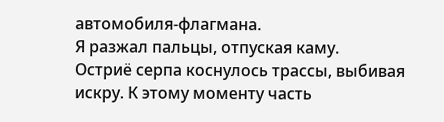автомобиля-флагмана.
Я разжал пальцы, отпуская каму.
Остриё серпа коснулось трассы, выбивая искру. К этому моменту часть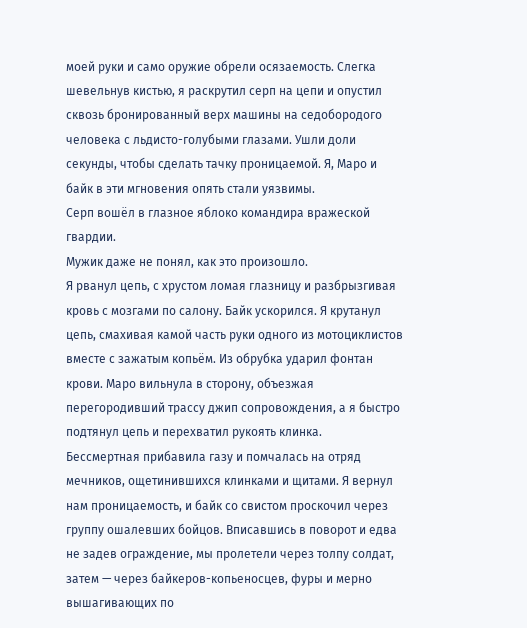моей руки и само оружие обрели осязаемость. Слегка шевельнув кистью, я раскрутил серп на цепи и опустил сквозь бронированный верх машины на седобородого человека с льдисто-голубыми глазами. Ушли доли секунды, чтобы сделать тачку проницаемой. Я, Маро и байк в эти мгновения опять стали уязвимы.
Серп вошёл в глазное яблоко командира вражеской гвардии.
Мужик даже не понял, как это произошло.
Я рванул цепь, с хрустом ломая глазницу и разбрызгивая кровь с мозгами по салону. Байк ускорился. Я крутанул цепь, смахивая камой часть руки одного из мотоциклистов вместе с зажатым копьём. Из обрубка ударил фонтан крови. Маро вильнула в сторону, объезжая перегородивший трассу джип сопровождения, а я быстро подтянул цепь и перехватил рукоять клинка.
Бессмертная прибавила газу и помчалась на отряд мечников, ощетинившихся клинками и щитами. Я вернул нам проницаемость, и байк со свистом проскочил через группу ошалевших бойцов. Вписавшись в поворот и едва не задев ограждение, мы пролетели через толпу солдат, затем — через байкеров-копьеносцев, фуры и мерно вышагивающих по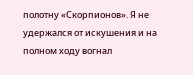полотну «Скорпионов». Я не удержался от искушения и на полном ходу вогнал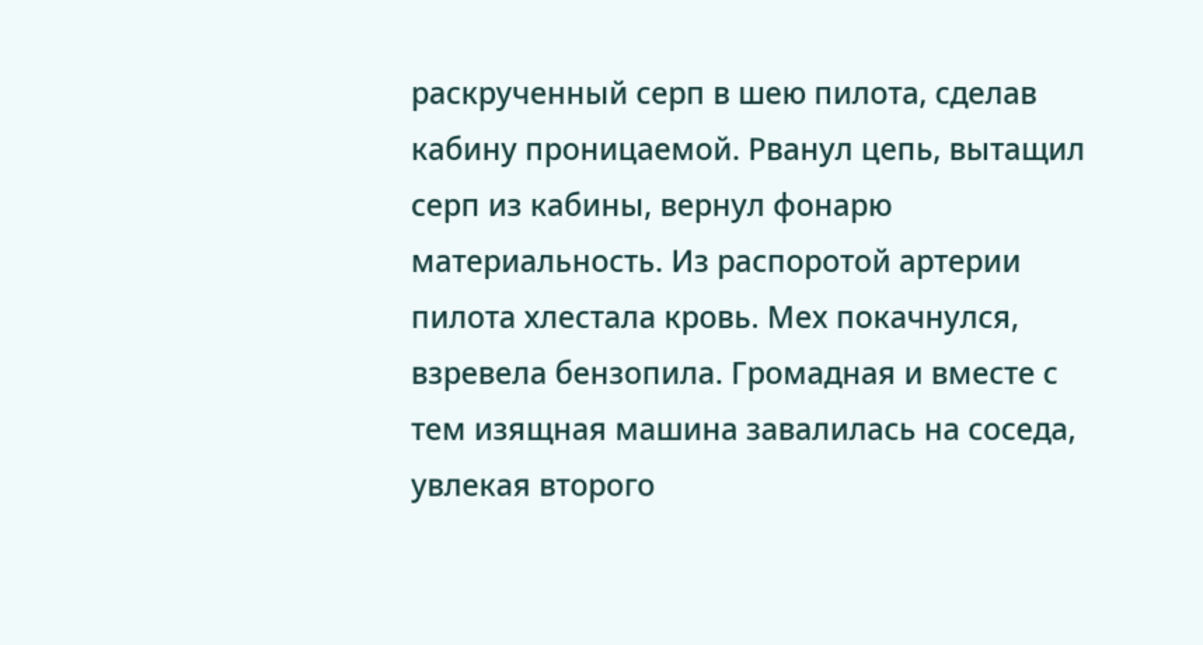раскрученный серп в шею пилота, сделав кабину проницаемой. Рванул цепь, вытащил серп из кабины, вернул фонарю материальность. Из распоротой артерии пилота хлестала кровь. Мех покачнулся, взревела бензопила. Громадная и вместе с тем изящная машина завалилась на соседа, увлекая второго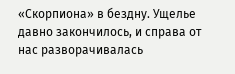«Скорпиона» в бездну. Ущелье давно закончилось, и справа от нас разворачивалась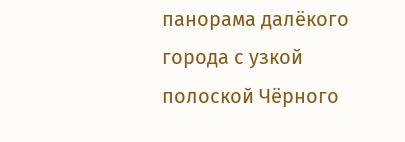панорама далёкого города с узкой полоской Чёрного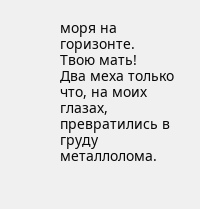моря на горизонте.
Твою мать!
Два меха только что, на моих глазах, превратились в груду металлолома.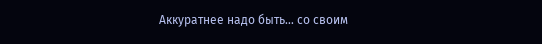Аккуратнее надо быть… со своим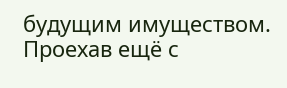будущим имуществом.
Проехав ещё с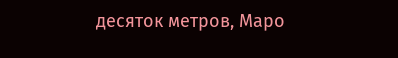десяток метров, Маро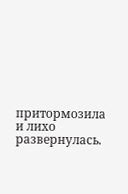притормозила и лихо развернулась.